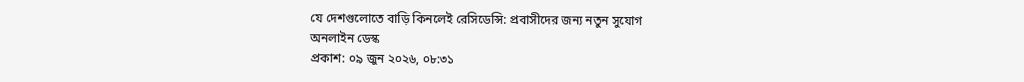যে দেশগুলোতে বাড়ি কিনলেই রেসিডেন্সি: প্রবাসীদের জন্য নতুন সুযোগ
অনলাইন ডেস্ক
প্রকাশ: ০৯ জুন ২০২৬, ০৮:৩১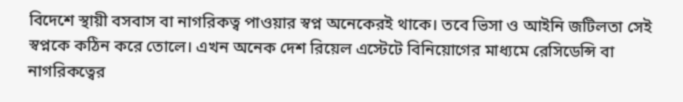বিদেশে স্থায়ী বসবাস বা নাগরিকত্ব পাওয়ার স্বপ্ন অনেকেরই থাকে। তবে ভিসা ও আইনি জটিলতা সেই স্বপ্নকে কঠিন করে তোলে। এখন অনেক দেশ রিয়েল এস্টেটে বিনিয়োগের মাধ্যমে রেসিডেন্সি বা নাগরিকত্বের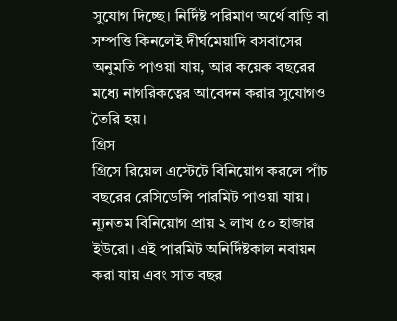সুযোগ দিচ্ছে। নির্দিষ্ট পরিমাণ অর্থে বাড়ি বা সম্পত্তি কিনলেই দীর্ঘমেয়াদি বসবাসের অনুমতি পাওয়া যায়, আর কয়েক বছরের মধ্যে নাগরিকত্বের আবেদন করার সুযোগও তৈরি হয়।
গ্রিস
গ্রিসে রিয়েল এস্টেটে বিনিয়োগ করলে পাঁচ বছরের রেসিডেন্সি পারমিট পাওয়া যায়। ন্যূনতম বিনিয়োগ প্রায় ২ লাখ ৫০ হাজার ইউরো। এই পারমিট অনির্দিষ্টকাল নবায়ন করা যায় এবং সাত বছর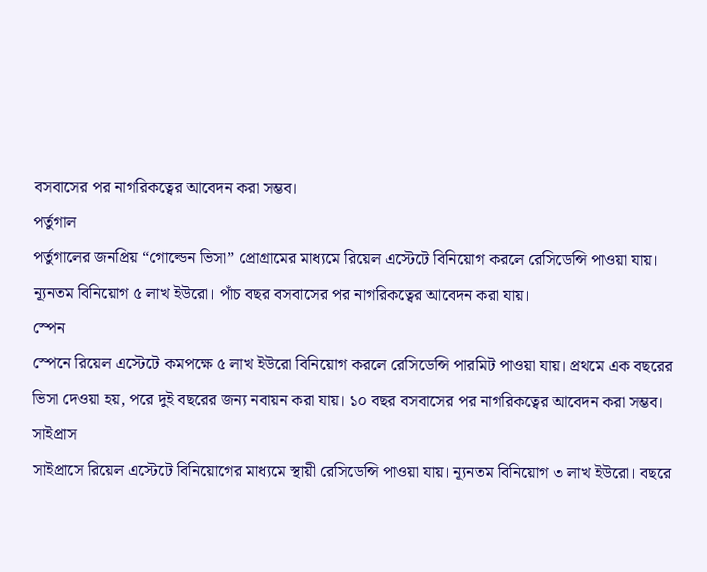বসবাসের পর নাগরিকত্বের আবেদন করা সম্ভব।
পর্তুগাল
পর্তুগালের জনপ্রিয় “গোল্ডেন ভিসা” প্রোগ্রামের মাধ্যমে রিয়েল এস্টেটে বিনিয়োগ করলে রেসিডেন্সি পাওয়া যায়। ন্যূনতম বিনিয়োগ ৫ লাখ ইউরো। পাঁচ বছর বসবাসের পর নাগরিকত্বের আবেদন করা যায়।
স্পেন
স্পেনে রিয়েল এস্টেটে কমপক্ষে ৫ লাখ ইউরো বিনিয়োগ করলে রেসিডেন্সি পারমিট পাওয়া যায়। প্রথমে এক বছরের ভিসা দেওয়া হয়, পরে দুই বছরের জন্য নবায়ন করা যায়। ১০ বছর বসবাসের পর নাগরিকত্বের আবেদন করা সম্ভব।
সাইপ্রাস
সাইপ্রাসে রিয়েল এস্টেটে বিনিয়োগের মাধ্যমে স্থায়ী রেসিডেন্সি পাওয়া যায়। ন্যূনতম বিনিয়োগ ৩ লাখ ইউরো। বছরে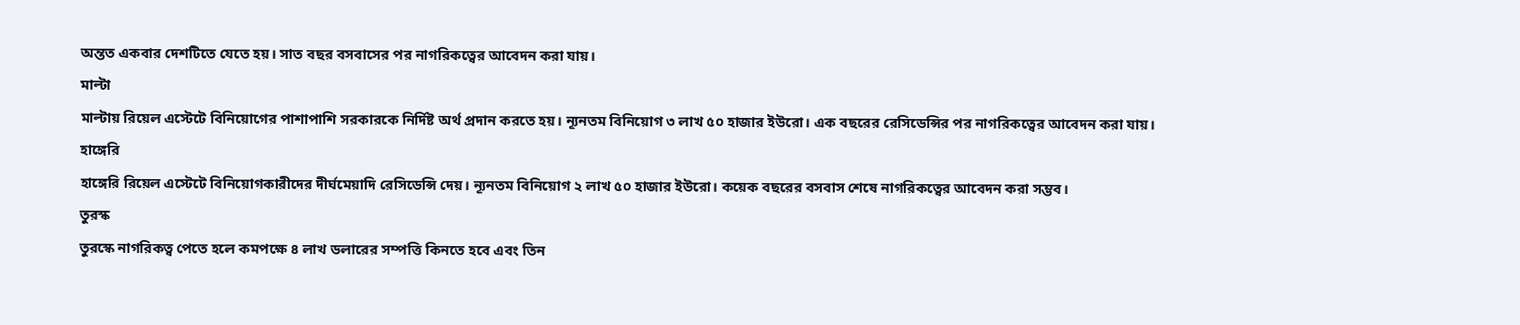অন্তত একবার দেশটিতে যেতে হয়। সাত বছর বসবাসের পর নাগরিকত্বের আবেদন করা যায়।
মাল্টা
মাল্টায় রিয়েল এস্টেটে বিনিয়োগের পাশাপাশি সরকারকে নির্দিষ্ট অর্থ প্রদান করতে হয়। ন্যূনতম বিনিয়োগ ৩ লাখ ৫০ হাজার ইউরো। এক বছরের রেসিডেন্সির পর নাগরিকত্বের আবেদন করা যায়।
হাঙ্গেরি
হাঙ্গেরি রিয়েল এস্টেটে বিনিয়োগকারীদের দীর্ঘমেয়াদি রেসিডেন্সি দেয়। ন্যূনতম বিনিয়োগ ২ লাখ ৫০ হাজার ইউরো। কয়েক বছরের বসবাস শেষে নাগরিকত্বের আবেদন করা সম্ভব।
তুরস্ক
তুরস্কে নাগরিকত্ব পেতে হলে কমপক্ষে ৪ লাখ ডলারের সম্পত্তি কিনতে হবে এবং তিন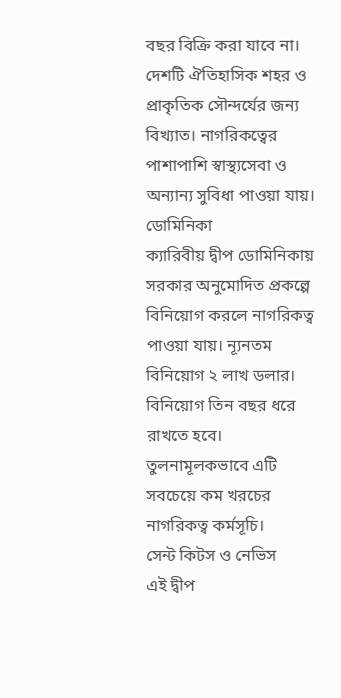বছর বিক্রি করা যাবে না। দেশটি ঐতিহাসিক শহর ও প্রাকৃতিক সৌন্দর্যের জন্য বিখ্যাত। নাগরিকত্বের পাশাপাশি স্বাস্থ্যসেবা ও অন্যান্য সুবিধা পাওয়া যায়।
ডোমিনিকা
ক্যারিবীয় দ্বীপ ডোমিনিকায় সরকার অনুমোদিত প্রকল্পে বিনিয়োগ করলে নাগরিকত্ব পাওয়া যায়। ন্যূনতম বিনিয়োগ ২ লাখ ডলার। বিনিয়োগ তিন বছর ধরে রাখতে হবে। তুলনামূলকভাবে এটি সবচেয়ে কম খরচের নাগরিকত্ব কর্মসূচি।
সেন্ট কিটস ও নেভিস
এই দ্বীপ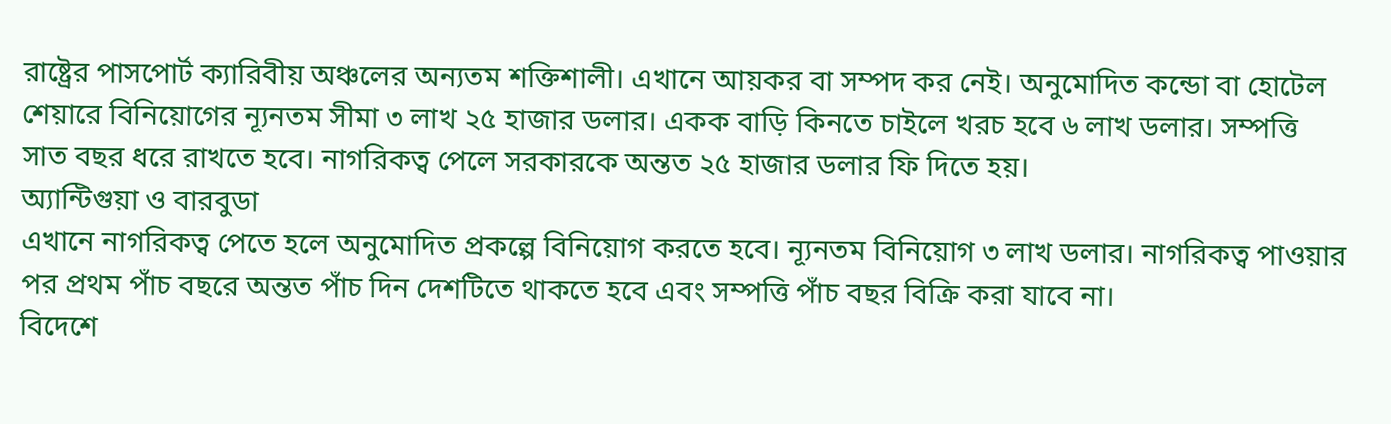রাষ্ট্রের পাসপোর্ট ক্যারিবীয় অঞ্চলের অন্যতম শক্তিশালী। এখানে আয়কর বা সম্পদ কর নেই। অনুমোদিত কন্ডো বা হোটেল শেয়ারে বিনিয়োগের ন্যূনতম সীমা ৩ লাখ ২৫ হাজার ডলার। একক বাড়ি কিনতে চাইলে খরচ হবে ৬ লাখ ডলার। সম্পত্তি সাত বছর ধরে রাখতে হবে। নাগরিকত্ব পেলে সরকারকে অন্তত ২৫ হাজার ডলার ফি দিতে হয়।
অ্যান্টিগুয়া ও বারবুডা
এখানে নাগরিকত্ব পেতে হলে অনুমোদিত প্রকল্পে বিনিয়োগ করতে হবে। ন্যূনতম বিনিয়োগ ৩ লাখ ডলার। নাগরিকত্ব পাওয়ার পর প্রথম পাঁচ বছরে অন্তত পাঁচ দিন দেশটিতে থাকতে হবে এবং সম্পত্তি পাঁচ বছর বিক্রি করা যাবে না।
বিদেশে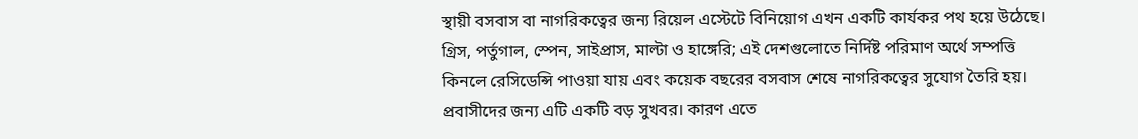স্থায়ী বসবাস বা নাগরিকত্বের জন্য রিয়েল এস্টেটে বিনিয়োগ এখন একটি কার্যকর পথ হয়ে উঠেছে। গ্রিস, পর্তুগাল, স্পেন, সাইপ্রাস, মাল্টা ও হাঙ্গেরি; এই দেশগুলোতে নির্দিষ্ট পরিমাণ অর্থে সম্পত্তি কিনলে রেসিডেন্সি পাওয়া যায় এবং কয়েক বছরের বসবাস শেষে নাগরিকত্বের সুযোগ তৈরি হয়। প্রবাসীদের জন্য এটি একটি বড় সুখবর। কারণ এতে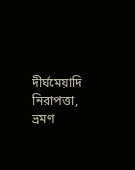দীর্ঘমেয়াদি নিরাপত্তা, ভ্রমণ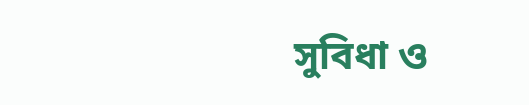সুবিধা ও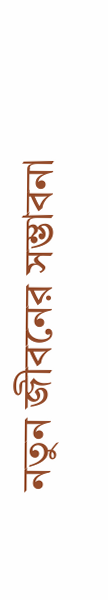নতুন জীবনের সম্ভাবনা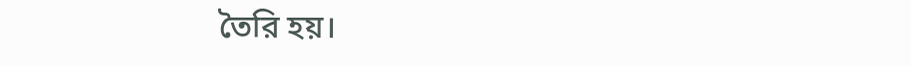তৈরি হয়।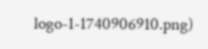logo-1-1740906910.png)